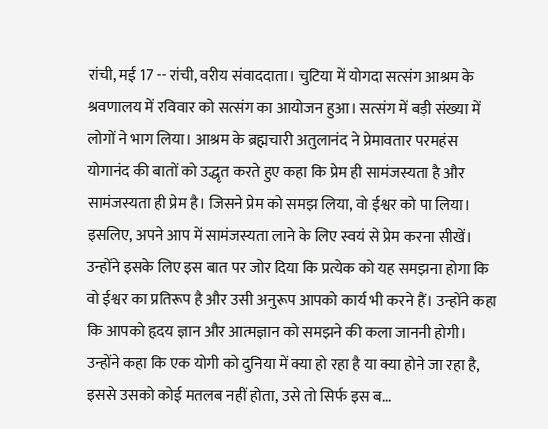रांची, मई 17 -- रांची, वरीय संवाददाता। चुटिया में योगदा सत्संग आश्रम के श्रवणालय में रविवार को सत्संग का आयोजन हुआ। सत्संग में बड़ी संख्या में लोगों ने भाग लिया। आश्रम के ब्रह्मचारी अतुलानंद ने प्रेमावतार परमहंस योगानंद की बातों को उद्धृत करते हुए कहा कि प्रेम ही सामंजस्यता है और सामंजस्यता ही प्रेम है। जिसने प्रेम को समझ लिया, वो ईश्वर को पा लिया। इसलिए, अपने आप में सामंजस्यता लाने के लिए स्वयं से प्रेम करना सीखें। उन्होंने इसके लिए इस बात पर जोर दिया कि प्रत्येक को यह समझना होगा कि वो ईश्वर का प्रतिरूप है और उसी अनुरूप आपको कार्य भी करने हैं। उन्होंने कहा कि आपको हृदय ज्ञान और आत्मज्ञान को समझने की कला जाननी होगी। उन्होंने कहा कि एक योगी को दुनिया में क्या हो रहा है या क्या होने जा रहा है, इससे उसको कोई मतलब नहीं होता, उसे तो सिर्फ इस ब...